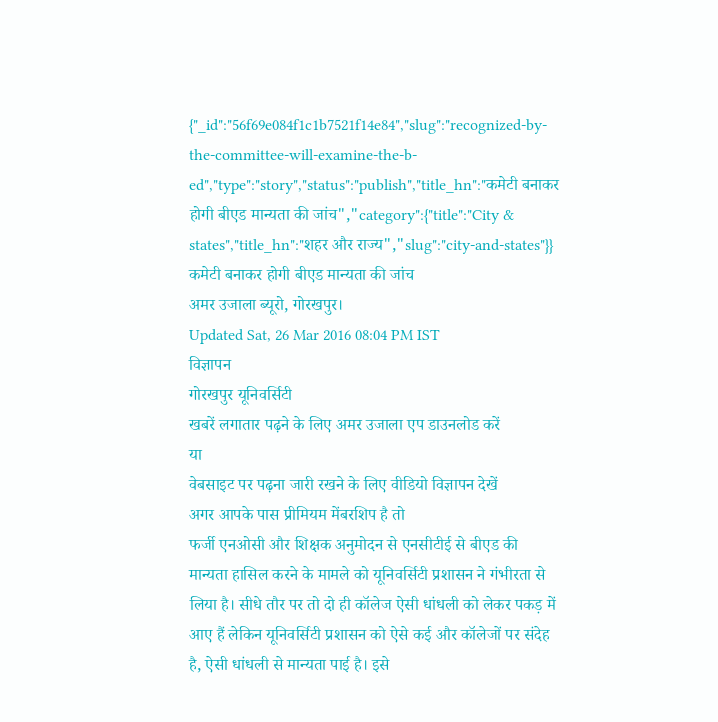{"_id":"56f69e084f1c1b7521f14e84","slug":"recognized-by-the-committee-will-examine-the-b-ed","type":"story","status":"publish","title_hn":"कमेटी बनाकर होगी बीएड मान्यता की जांच","category":{"title":"City & states","title_hn":"शहर और राज्य","slug":"city-and-states"}}
कमेटी बनाकर होगी बीएड मान्यता की जांच
अमर उजाला ब्यूरो, गोरखपुर।
Updated Sat, 26 Mar 2016 08:04 PM IST
विज्ञापन
गोरखपुर यूनिवर्सिटी
खबरें लगातार पढ़ने के लिए अमर उजाला एप डाउनलोड करें
या
वेबसाइट पर पढ़ना जारी रखने के लिए वीडियो विज्ञापन देखें
अगर आपके पास प्रीमियम मेंबरशिप है तो
फर्जी एनओसी और शिक्षक अनुमोदन से एनसीटीई से बीएड की मान्यता हासिल करने के मामले को यूनिवर्सिटी प्रशासन ने गंभीरता से लिया है। सीधे तौर पर तो दो ही कॉलेज ऐसी धांधली को लेकर पकड़ में आए हैं लेकिन यूनिवर्सिटी प्रशासन को ऐसे कई और कॉलेजों पर संदेह है, ऐसी धांधली से मान्यता पाई है। इसे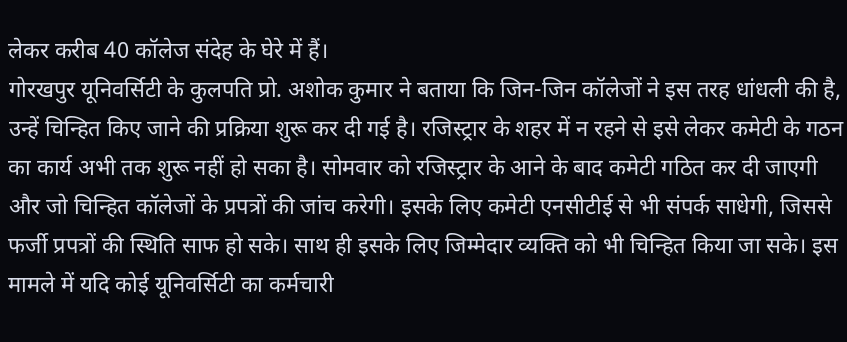लेकर करीब 40 कॉलेज संदेह के घेरे में हैं।
गोरखपुर यूनिवर्सिटी के कुलपति प्रो. अशोक कुमार ने बताया कि जिन-जिन कॉलेजों ने इस तरह धांधली की है, उन्हें चिन्हित किए जाने की प्रक्रिया शुरू कर दी गई है। रजिस्ट्रार के शहर में न रहने से इसे लेकर कमेटी के गठन का कार्य अभी तक शुरू नहीं हो सका है। सोमवार को रजिस्ट्रार के आने के बाद कमेटी गठित कर दी जाएगी और जो चिन्हित कॉलेजों के प्रपत्रों की जांच करेगी। इसके लिए कमेटी एनसीटीई से भी संपर्क साधेगी, जिससे फर्जी प्रपत्रों की स्थिति साफ हो सके। साथ ही इसके लिए जिम्मेदार व्यक्ति को भी चिन्हित किया जा सके। इस मामले में यदि कोई यूनिवर्सिटी का कर्मचारी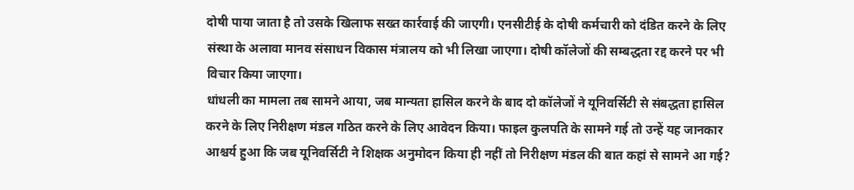दोषी पाया जाता है तो उसके खिलाफ सख्त कार्रवाई की जाएगी। एनसीटीई के दोषी कर्मचारी को दंडित करने के लिए संस्था के अलावा मानव संसाधन विकास मंत्रालय को भी लिखा जाएगा। दोषी कॉलेजों की सम्बद्धता रद्द करने पर भी विचार किया जाएगा।
धांधली का मामला तब सामने आया, जब मान्यता हासिल करने के बाद दो कॉलेजों ने यूनिवर्सिटी से संबद्धता हासिल करने के लिए निरीक्षण मंडल गठित करने के लिए आवेदन किया। फाइल कुलपति के सामने गई तो उन्हें यह जानकार आश्चर्य हुआ कि जब यूनिवर्सिटी ने शिक्षक अनुमोदन किया ही नहीं तो निरीक्षण मंडल की बात कहां से सामने आ गई?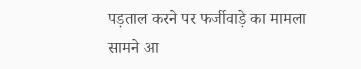पड़ताल करने पर फर्जीवाड़े का मामला सामने आ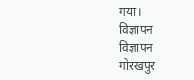गया।
विज्ञापन
विज्ञापन
गोरखपुर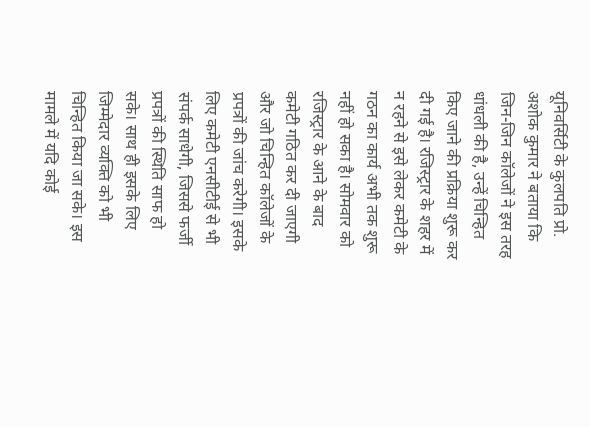यूनिवर्सिटी के कुलपति प्रो. अशोक कुमार ने बताया कि जिन-जिन कॉलेजों ने इस तरह धांधली की है, उन्हें चिन्हित किए जाने की प्रक्रिया शुरू कर दी गई है। रजिस्ट्रार के शहर में न रहने से इसे लेकर कमेटी के गठन का कार्य अभी तक शुरू नहीं हो सका है। सोमवार को रजिस्ट्रार के आने के बाद कमेटी गठित कर दी जाएगी और जो चिन्हित कॉलेजों के प्रपत्रों की जांच करेगी। इसके लिए कमेटी एनसीटीई से भी संपर्क साधेगी, जिससे फर्जी प्रपत्रों की स्थिति साफ हो सके। साथ ही इसके लिए जिम्मेदार व्यक्ति को भी चिन्हित किया जा सके। इस मामले में यदि कोई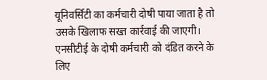यूनिवर्सिटी का कर्मचारी दोषी पाया जाता है तो उसके खिलाफ सख्त कार्रवाई की जाएगी। एनसीटीई के दोषी कर्मचारी को दंडित करने के लिए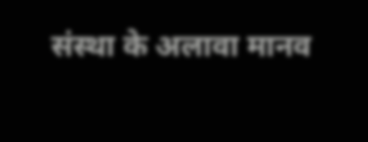संस्था के अलावा मानव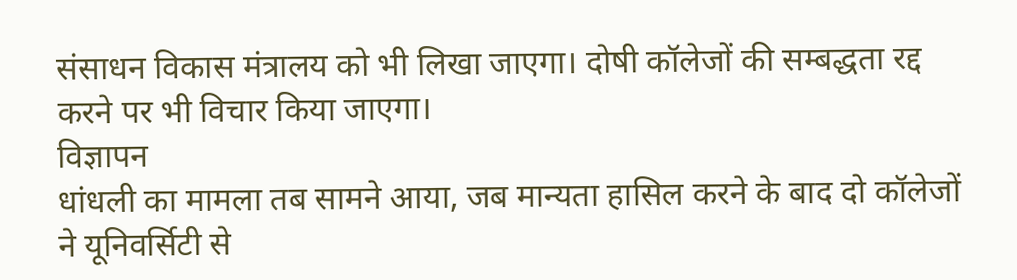संसाधन विकास मंत्रालय को भी लिखा जाएगा। दोषी कॉलेजों की सम्बद्धता रद्द करने पर भी विचार किया जाएगा।
विज्ञापन
धांधली का मामला तब सामने आया, जब मान्यता हासिल करने के बाद दो कॉलेजों ने यूनिवर्सिटी से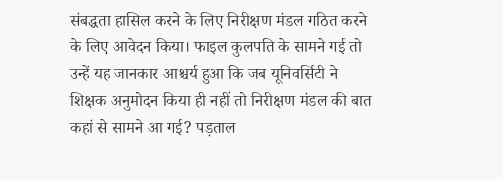संबद्धता हासिल करने के लिए निरीक्षण मंडल गठित करने के लिए आवेदन किया। फाइल कुलपति के सामने गई तो उन्हें यह जानकार आश्चर्य हुआ कि जब यूनिवर्सिटी ने शिक्षक अनुमोदन किया ही नहीं तो निरीक्षण मंडल की बात कहां से सामने आ गई? पड़ताल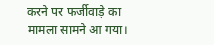करने पर फर्जीवाड़े का मामला सामने आ गया।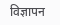विज्ञापन